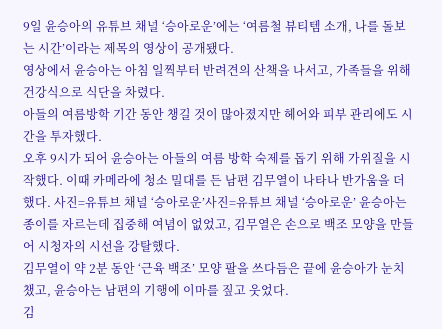9일 윤승아의 유튜브 채널 ‘승아로운’에는 ‘여름철 뷰티템 소개, 나를 돌보는 시간’이라는 제목의 영상이 공개됐다.
영상에서 윤승아는 아침 일찍부터 반려견의 산책을 나서고, 가족들을 위해 건강식으로 식단을 차렸다.
아들의 여름방학 기간 동안 챙길 것이 많아졌지만 헤어와 피부 관리에도 시간을 투자했다.
오후 9시가 되어 윤승아는 아들의 여름 방학 숙제를 돕기 위해 가위질을 시작했다. 이때 카메라에 청소 밀대를 든 남편 김무열이 나타나 반가움을 더했다. 사진=유튜브 채널 ‘승아로운’사진=유튜브 채널 ‘승아로운’ 윤승아는 종이를 자르는데 집중해 여념이 없었고, 김무열은 손으로 백조 모양을 만들어 시청자의 시선을 강탈했다.
김무열이 약 2분 동안 ‘근육 백조’ 모양 팔을 쓰다듬은 끝에 윤승아가 눈치챘고, 윤승아는 남편의 기행에 이마를 짚고 웃었다.
김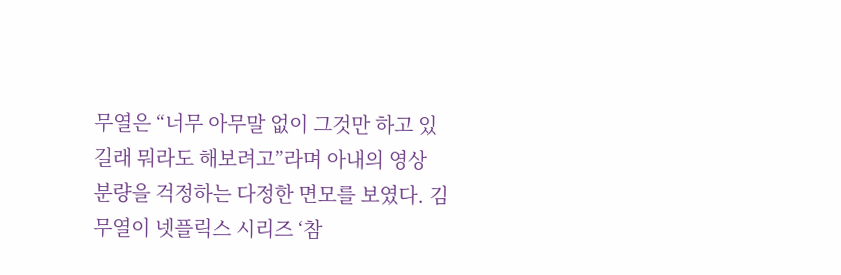무열은 “너무 아무말 없이 그것만 하고 있길래 뭐라도 해보려고”라며 아내의 영상 분량을 걱정하는 다정한 면모를 보였다. 김무열이 넷플릭스 시리즈 ‘참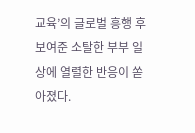교육’의 글로벌 흥행 후 보여준 소탈한 부부 일상에 열렬한 반응이 쏟아졌다.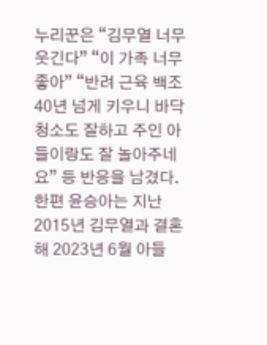누리꾼은 “김무열 너무 웃긴다” “이 가족 너무 좋아” “반려 근육 백조 40년 넘게 키우니 바닥 청소도 잘하고 주인 아들이랑도 잘 놀아주네요” 등 반응을 남겼다.
한편 윤승아는 지난 2015년 김무열과 결혼해 2023년 6월 아들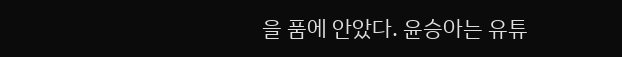을 품에 안았다. 윤승아는 유튜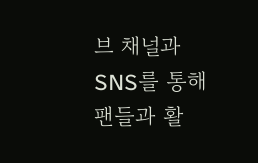브 채널과 SNS를 통해 팬들과 활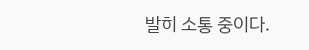발히 소통 중이다.